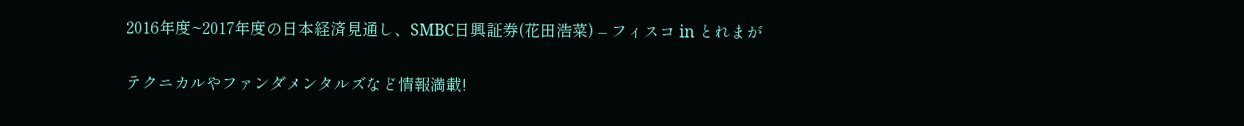2016年度~2017年度の日本経済見通し、SMBC日興証券(花田浩菜) – フィスコ in とれまが

テクニカルやファンダメンタルズなど情報満載!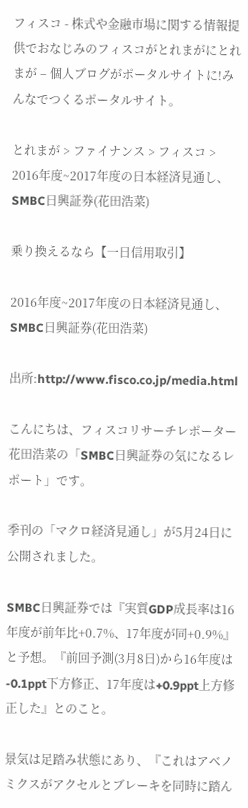フィスコ - 株式や金融市場に関する情報提供でおなじみのフィスコがとれまがにとれまが – 個人ブログがポータルサイトに!みんなでつくるポータルサイト。

とれまが > ファイナンス > フィスコ > 2016年度~2017年度の日本経済見通し、SMBC日興証券(花田浩菜)

乗り換えるなら【一日信用取引】

2016年度~2017年度の日本経済見通し、SMBC日興証券(花田浩菜)

出所:http://www.fisco.co.jp/media.html

こんにちは、フィスコリサーチレポーター花田浩菜の「SMBC日興証券の気になるレポート」です。

季刊の「マクロ経済見通し」が5月24日に公開されました。

SMBC日興証券では『実質GDP成長率は16年度が前年比+0.7%、17年度が同+0.9%』と予想。『前回予測(3月8日)から16年度は-0.1ppt下方修正、17年度は+0.9ppt上方修正した』とのこと。

景気は足踏み状態にあり、『これはアベノミクスがアクセルとブレーキを同時に踏ん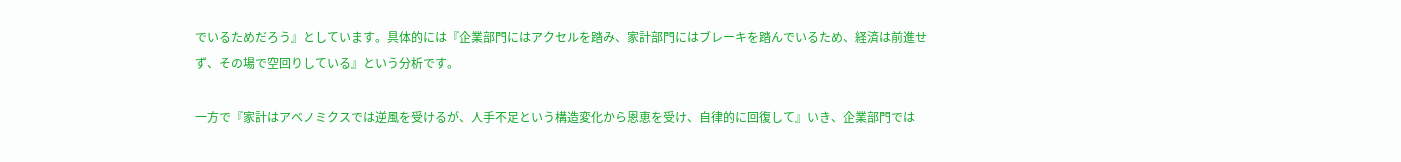でいるためだろう』としています。具体的には『企業部門にはアクセルを踏み、家計部門にはブレーキを踏んでいるため、経済は前進せず、その場で空回りしている』という分析です。

一方で『家計はアベノミクスでは逆風を受けるが、人手不足という構造変化から恩恵を受け、自律的に回復して』いき、企業部門では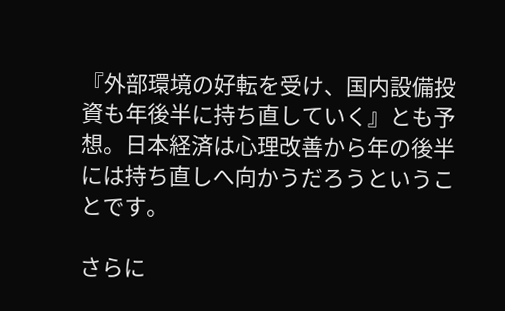『外部環境の好転を受け、国内設備投資も年後半に持ち直していく』とも予想。日本経済は心理改善から年の後半には持ち直しへ向かうだろうということです。

さらに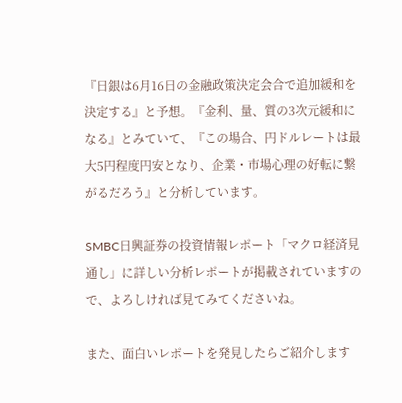『日銀は6月16日の金融政策決定会合で追加緩和を決定する』と予想。『金利、量、質の3次元緩和になる』とみていて、『この場合、円ドルレートは最大5円程度円安となり、企業・市場心理の好転に繋がるだろう』と分析しています。

SMBC日興証券の投資情報レポート「マクロ経済見通し」に詳しい分析レポートが掲載されていますので、よろしければ見てみてくださいね。

また、面白いレポートを発見したらご紹介します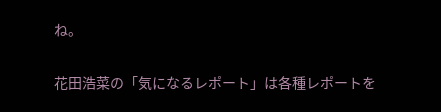ね。

花田浩菜の「気になるレポート」は各種レポートを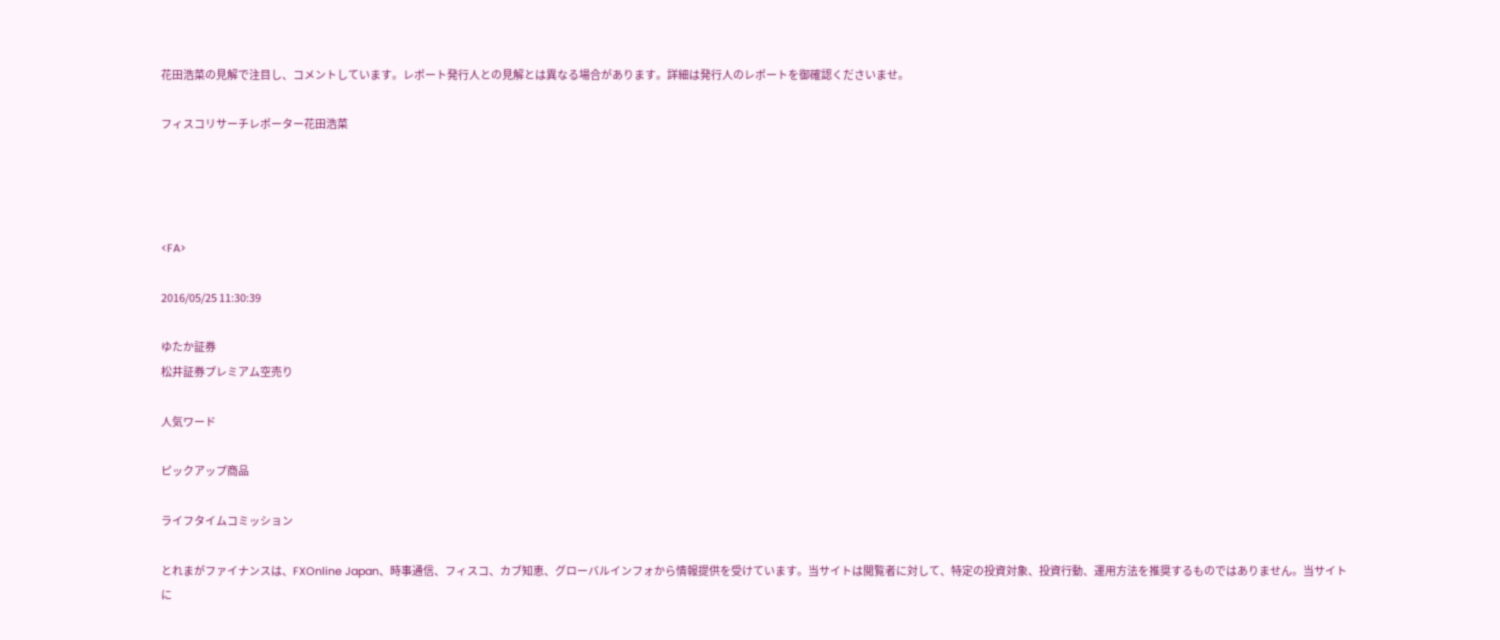花田浩菜の見解で注目し、コメントしています。レポート発行人との見解とは異なる場合があります。詳細は発行人のレポートを御確認くださいませ。

フィスコリサーチレポーター花田浩菜




<FA>

2016/05/25 11:30:39

ゆたか証券
松井証券プレミアム空売り

人気ワード

ピックアップ商品

ライフタイムコミッション

とれまがファイナンスは、FXOnline Japan、時事通信、フィスコ、カブ知恵、グローバルインフォから情報提供を受けています。当サイトは閲覧者に対して、特定の投資対象、投資行動、運用方法を推奨するものではありません。当サイトに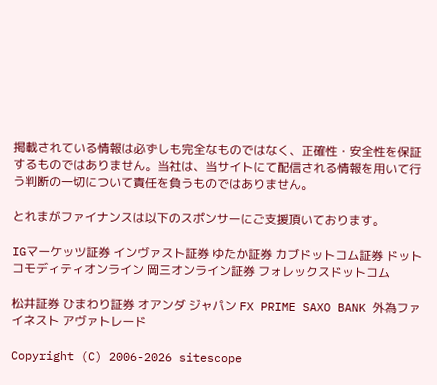掲載されている情報は必ずしも完全なものではなく、正確性・安全性を保証するものではありません。当社は、当サイトにて配信される情報を用いて行う判断の一切について責任を負うものではありません。

とれまがファイナンスは以下のスポンサーにご支援頂いております。

IGマーケッツ証券 インヴァスト証券 ゆたか証券 カブドットコム証券 ドットコモディティオンライン 岡三オンライン証券 フォレックスドットコム

松井証券 ひまわり証券 オアンダ ジャパン FX PRIME SAXO BANK 外為ファイネスト アヴァトレード

Copyright (C) 2006-2026 sitescope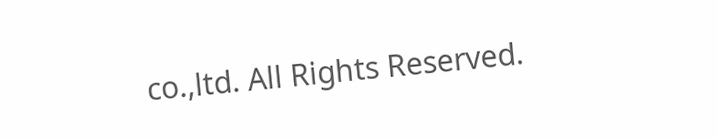co.,ltd. All Rights Reserved.